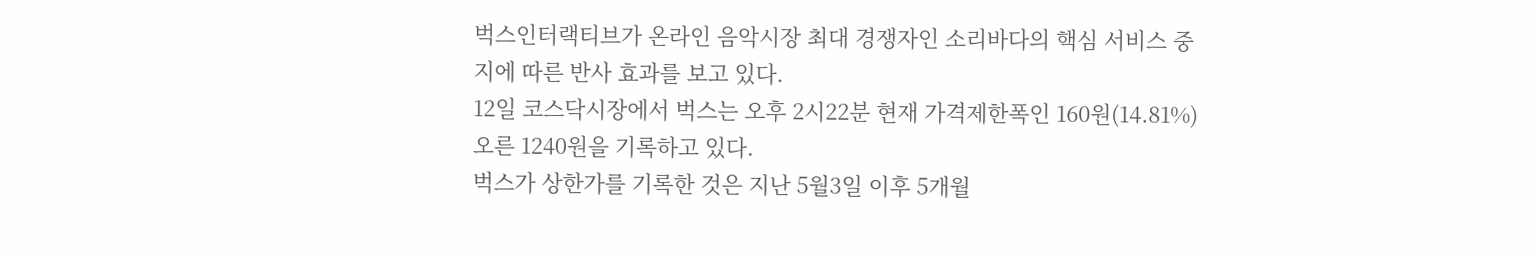벅스인터랙티브가 온라인 음악시장 최대 경쟁자인 소리바다의 핵심 서비스 중지에 따른 반사 효과를 보고 있다.
12일 코스닥시장에서 벅스는 오후 2시22분 현재 가격제한폭인 160원(14.81%) 오른 1240원을 기록하고 있다.
벅스가 상한가를 기록한 것은 지난 5월3일 이후 5개월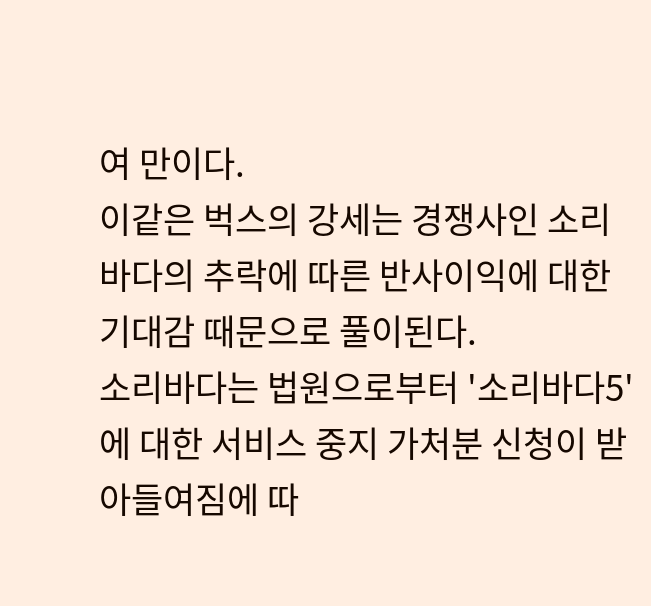여 만이다.
이같은 벅스의 강세는 경쟁사인 소리바다의 추락에 따른 반사이익에 대한 기대감 때문으로 풀이된다.
소리바다는 법원으로부터 '소리바다5'에 대한 서비스 중지 가처분 신청이 받아들여짐에 따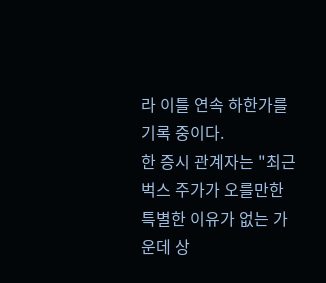라 이틀 연속 하한가를 기록 중이다.
한 증시 관계자는 "최근 벅스 주가가 오를만한 특별한 이유가 없는 가운데 상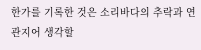한가를 기록한 것은 소리바다의 추락과 연관지어 생각할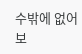수밖에 없어 보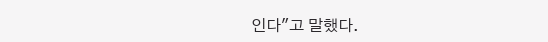인다"고 말했다.